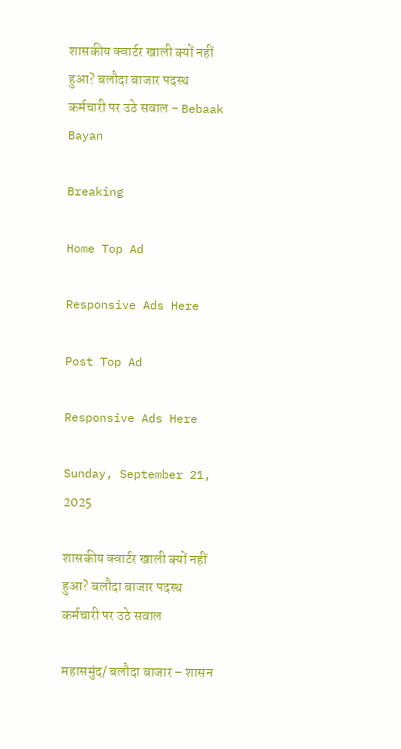शासकीय क्वार्टर खाली क्यों नहीं हुआ? बलौदा बाजार पदस्थ कर्मचारी पर उठे सवाल - Bebaak Bayan

Breaking

Home Top Ad

Responsive Ads Here

Post Top Ad

Responsive Ads Here

Sunday, September 21, 2025

शासकीय क्वार्टर खाली क्यों नहीं हुआ? बलौदा बाजार पदस्थ कर्मचारी पर उठे सवाल

महासमुंद/ बलौदा बाजार – शासन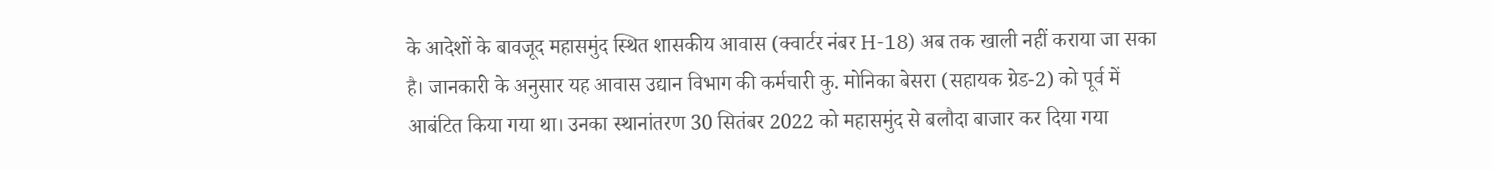के आदेशों के बावजूद महासमुंद स्थित शासकीय आवास (क्वार्टर नंबर H-18) अब तक खाली नहीं कराया जा सका है। जानकारी के अनुसार यह आवास उद्यान विभाग की कर्मचारी कु. मोनिका बेसरा (सहायक ग्रेड-2) को पूर्व में आबंटित किया गया था। उनका स्थानांतरण 30 सितंबर 2022 को महासमुंद से बलौदा बाजार कर दिया गया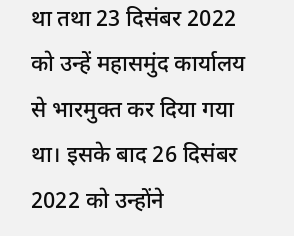था तथा 23 दिसंबर 2022 को उन्हें महासमुंद कार्यालय से भारमुक्त कर दिया गया था। इसके बाद 26 दिसंबर 2022 को उन्होंने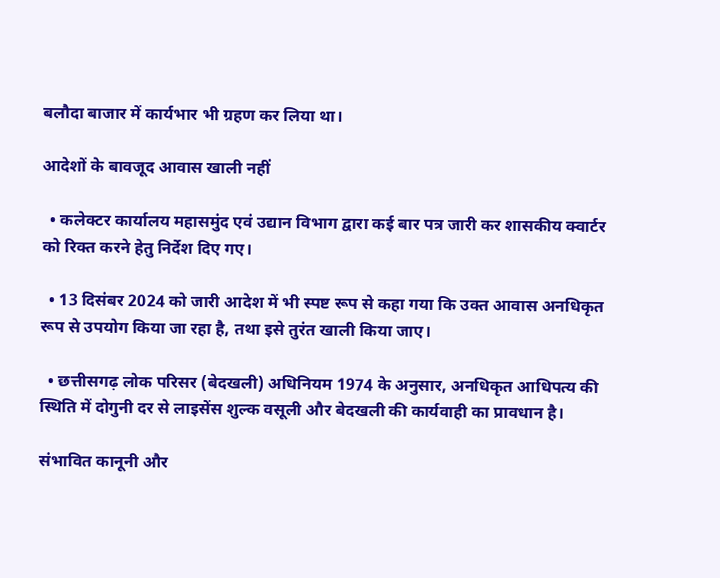बलौदा बाजार में कार्यभार भी ग्रहण कर लिया था।

आदेशों के बावजूद आवास खाली नहीं

  • कलेक्टर कार्यालय महासमुंद एवं उद्यान विभाग द्वारा कई बार पत्र जारी कर शासकीय क्वार्टर को रिक्त करने हेतु निर्देश दिए गए।

  • 13 दिसंबर 2024 को जारी आदेश में भी स्पष्ट रूप से कहा गया कि उक्त आवास अनधिकृत रूप से उपयोग किया जा रहा है, तथा इसे तुरंत खाली किया जाए।

  • छत्तीसगढ़ लोक परिसर (बेदखली) अधिनियम 1974 के अनुसार, अनधिकृत आधिपत्य की स्थिति में दोगुनी दर से लाइसेंस शुल्क वसूली और बेदखली की कार्यवाही का प्रावधान है।

संभावित कानूनी और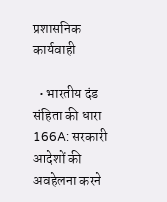प्रशासनिक कार्यवाही

  • भारतीय दंड संहिता की धारा 166A: सरकारी आदेशों की अवहेलना करने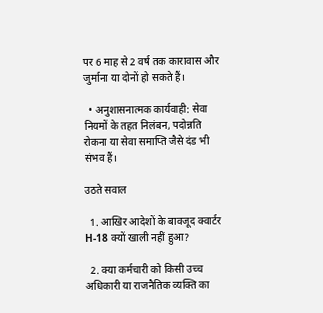पर 6 माह से 2 वर्ष तक कारावास और जुर्माना या दोनों हो सकते हैं।

  • अनुशासनात्मक कार्यवाही: सेवा नियमों के तहत निलंबन, पदोन्नति रोकना या सेवा समाप्ति जैसे दंड भी संभव हैं।

उठते सवाल

  1. आखिर आदेशों के बावजूद क्वार्टर H-18 क्यों खाली नहीं हुआ?

  2. क्या कर्मचारी को किसी उच्च अधिकारी या राजनैतिक व्यक्ति का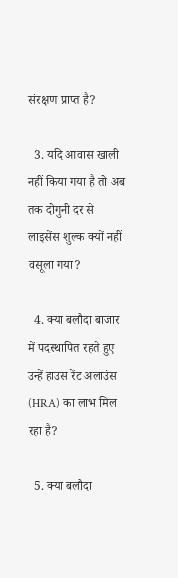संरक्षण प्राप्त है?

  3. यदि आवास खाली नहीं किया गया है तो अब तक दोगुनी दर से लाइसेंस शुल्क क्यों नहीं वसूला गया?

  4. क्या बलौदा बाजार में पदस्थापित रहते हुए उन्हें हाउस रेंट अलाउंस (HRA) का लाभ मिल रहा है?

  5. क्या बलौदा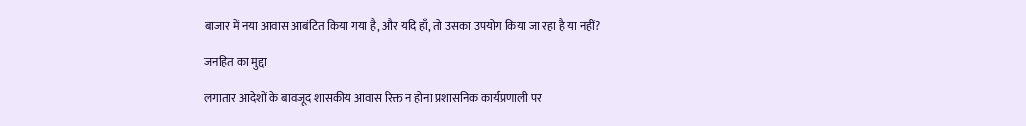बाजार में नया आवास आबंटित किया गया है, और यदि हाँ, तो उसका उपयोग किया जा रहा है या नहीं?

जनहित का मुद्दा

लगातार आदेशों के बावजूद शासकीय आवास रिक्त न होना प्रशासनिक कार्यप्रणाली पर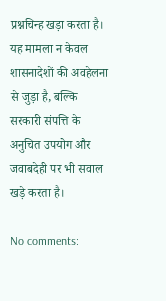प्रश्नचिन्ह खड़ा करता है। यह मामला न केवल शासनादेशों की अवहेलना से जुड़ा है, बल्कि सरकारी संपत्ति के अनुचित उपयोग और जवाबदेही पर भी सवाल खड़े करता है।

No comments: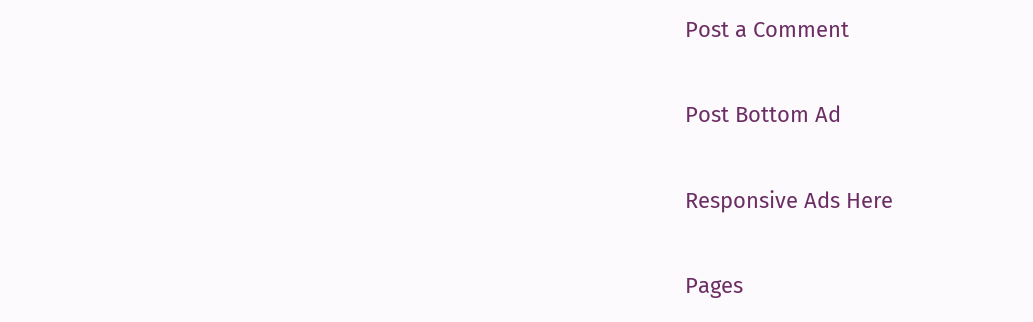Post a Comment

Post Bottom Ad

Responsive Ads Here

Pages